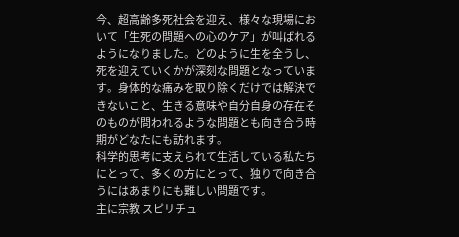今、超高齢多死社会を迎え、様々な現場において「生死の問題への心のケア」が叫ばれるようになりました。どのように生を全うし、死を迎えていくかが深刻な問題となっています。身体的な痛みを取り除くだけでは解決できないこと、生きる意味や自分自身の存在そのものが問われるような問題とも向き合う時期がどなたにも訪れます。
科学的思考に支えられて生活している私たちにとって、多くの方にとって、独りで向き合うにはあまりにも難しい問題です。
主に宗教 スピリチュ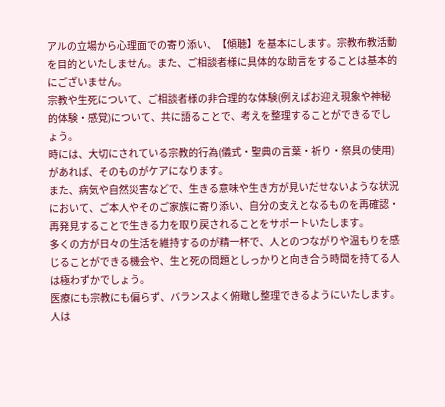アルの立場から心理面での寄り添い、【傾聴】を基本にします。宗教布教活動を目的といたしません。また、ご相談者様に具体的な助言をすることは基本的にございません。
宗教や生死について、ご相談者様の非合理的な体験(例えばお迎え現象や神秘的体験・感覚)について、共に語ることで、考えを整理することができるでしょう。
時には、大切にされている宗教的行為(儀式・聖典の言葉・祈り・祭具の使用)があれば、そのものがケアになります。
また、病気や自然災害などで、生きる意味や生き方が見いだせないような状況において、ご本人やそのご家族に寄り添い、自分の支えとなるものを再確認・再発見することで生きる力を取り戻されることをサポートいたします。
多くの方が日々の生活を維持するのが精一杯で、人とのつながりや温もりを感じることができる機会や、生と死の問題としっかりと向き合う時間を持てる人は極わずかでしょう。
医療にも宗教にも偏らず、バランスよく俯瞰し整理できるようにいたします。
人は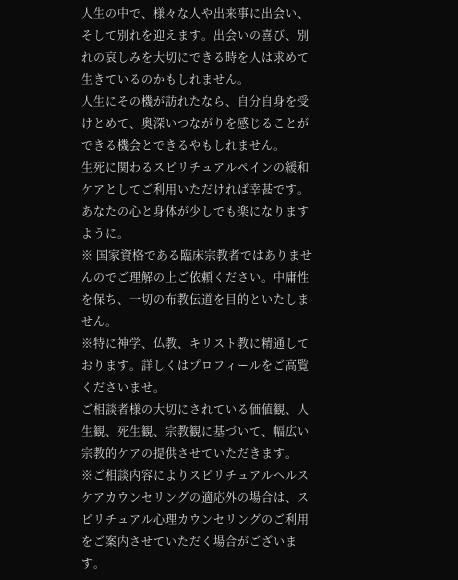人生の中で、様々な人や出来事に出会い、そして別れを迎えます。出会いの喜び、別れの哀しみを大切にできる時を人は求めて生きているのかもしれません。
人生にその機が訪れたなら、自分自身を受けとめて、奥深いつながりを感じることができる機会とできるやもしれません。
生死に関わるスピリチュアルペインの緩和ケアとしてご利用いただければ幸甚です。あなたの心と身体が少しでも楽になりますように。
※ 国家資格である臨床宗教者ではありませんのでご理解の上ご依頼ください。中庸性を保ち、一切の布教伝道を目的といたしません。
※特に神学、仏教、キリスト教に精通しております。詳しくはプロフィールをご高覧くださいませ。
ご相談者様の大切にされている価値観、人生観、死生観、宗教観に基づいて、幅広い宗教的ケアの提供させていただきます。
※ご相談内容によりスピリチュアルヘルスケアカウンセリングの適応外の場合は、スピリチュアル心理カウンセリングのご利用をご案内させていただく場合がございます。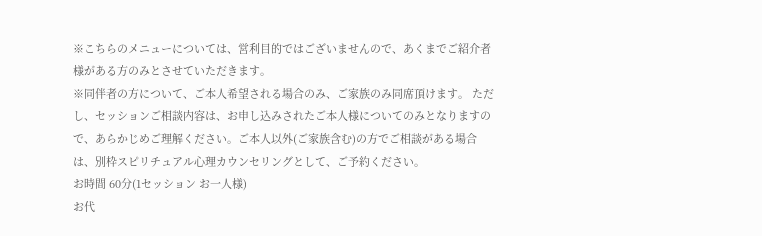※こちらのメニューについては、営利目的ではございませんので、あくまでご紹介者様がある方のみとさせていただきます。
※同伴者の方について、ご本人希望される場合のみ、ご家族のみ同席頂けます。 ただし、セッションご相談内容は、お申し込みされたご本人様についてのみとなりますので、あらかじめご理解ください。ご本人以外(ご家族含む)の方でご相談がある場合は、別枠スピリチュアル心理カウンセリングとして、ご予約ください。
お時間 60分(1セッション お一人様)
お代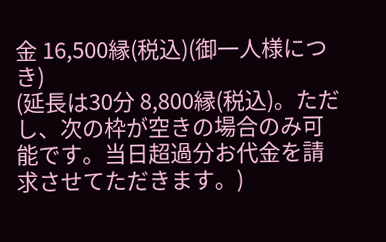金 16,500縁(税込)(御一人様につき)
(延長は30分 8,800縁(税込)。ただし、次の枠が空きの場合のみ可能です。当日超過分お代金を請求させてただきます。)